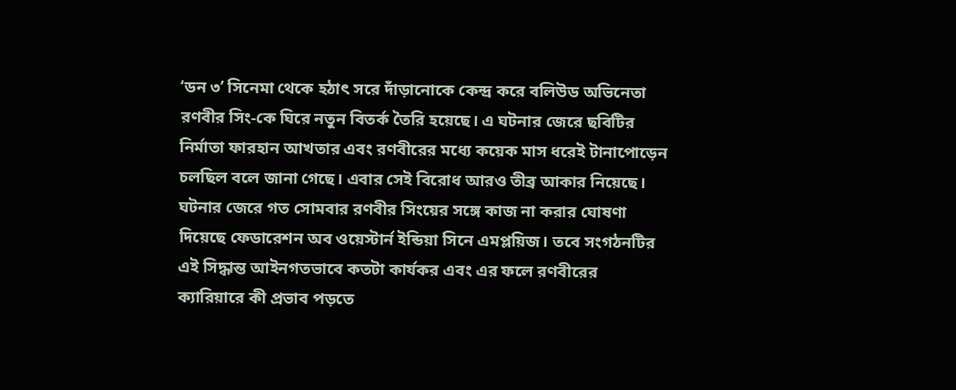‘ডন ৩’ সিনেমা থেকে হঠাৎ সরে দাঁড়ানোকে কেন্দ্র করে বলিউড অভিনেতা রণবীর সিং-কে ঘিরে নতুন বিতর্ক তৈরি হয়েছে। এ ঘটনার জেরে ছবিটির নির্মাতা ফারহান আখতার এবং রণবীরের মধ্যে কয়েক মাস ধরেই টানাপোড়েন চলছিল বলে জানা গেছে। এবার সেই বিরোধ আরও তীব্র আকার নিয়েছে।
ঘটনার জেরে গত সোমবার রণবীর সিংয়ের সঙ্গে কাজ না করার ঘোষণা দিয়েছে ফেডারেশন অব ওয়েস্টার্ন ইন্ডিয়া সিনে এমপ্লয়িজ। তবে সংগঠনটির এই সিদ্ধান্ত আইনগতভাবে কতটা কার্যকর এবং এর ফলে রণবীরের ক্যারিয়ারে কী প্রভাব পড়তে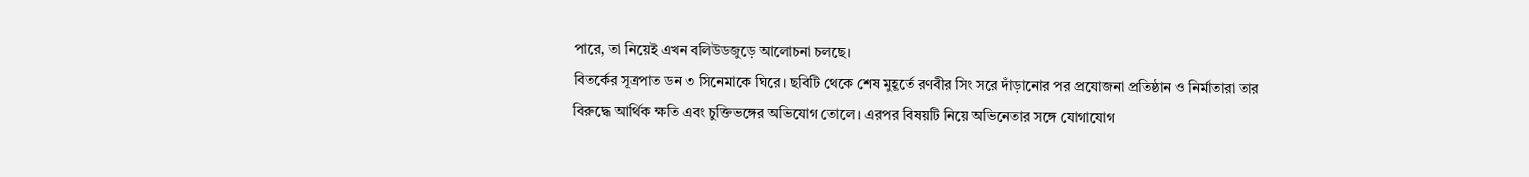পারে, তা নিয়েই এখন বলিউডজুড়ে আলোচনা চলছে।
বিতর্কের সূত্রপাত ডন ৩ সিনেমাকে ঘিরে। ছবিটি থেকে শেষ মুহূর্তে রণবীর সিং সরে দাঁড়ানোর পর প্রযোজনা প্রতিষ্ঠান ও নির্মাতারা তার বিরুদ্ধে আর্থিক ক্ষতি এবং চুক্তিভঙ্গের অভিযোগ তোলে। এরপর বিষয়টি নিয়ে অভিনেতার সঙ্গে যোগাযোগ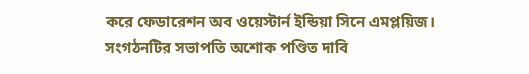করে ফেডারেশন অব ওয়েস্টার্ন ইন্ডিয়া সিনে এমপ্লয়িজ।
সংগঠনটির সভাপতি অশোক পণ্ডিত দাবি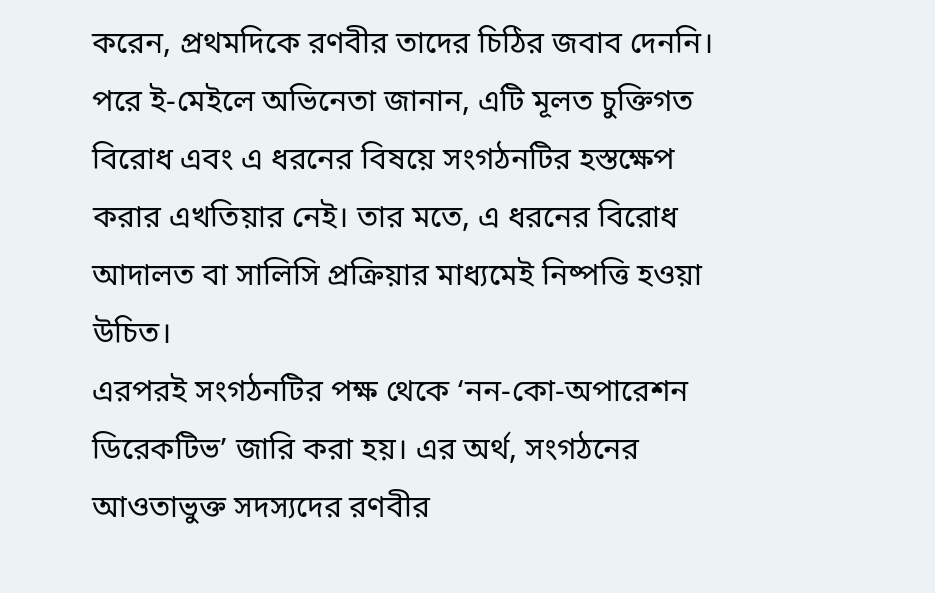করেন, প্রথমদিকে রণবীর তাদের চিঠির জবাব দেননি। পরে ই-মেইলে অভিনেতা জানান, এটি মূলত চুক্তিগত বিরোধ এবং এ ধরনের বিষয়ে সংগঠনটির হস্তক্ষেপ করার এখতিয়ার নেই। তার মতে, এ ধরনের বিরোধ আদালত বা সালিসি প্রক্রিয়ার মাধ্যমেই নিষ্পত্তি হওয়া উচিত।
এরপরই সংগঠনটির পক্ষ থেকে ‘নন-কো-অপারেশন ডিরেকটিভ’ জারি করা হয়। এর অর্থ, সংগঠনের আওতাভুক্ত সদস্যদের রণবীর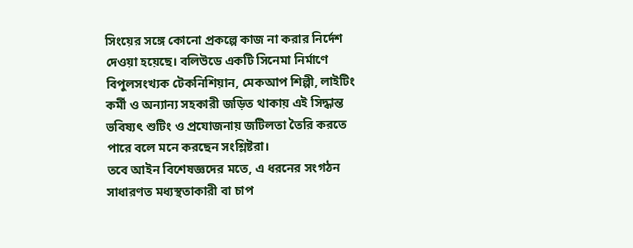সিংয়ের সঙ্গে কোনো প্রকল্পে কাজ না করার নির্দেশ দেওয়া হয়েছে। বলিউডে একটি সিনেমা নির্মাণে বিপুলসংখ্যক টেকনিশিয়ান, মেকআপ শিল্পী, লাইটিং কর্মী ও অন্যান্য সহকারী জড়িত থাকায় এই সিদ্ধান্ত ভবিষ্যৎ শুটিং ও প্রযোজনায় জটিলতা তৈরি করতে পারে বলে মনে করছেন সংশ্লিষ্টরা।
তবে আইন বিশেষজ্ঞদের মতে, এ ধরনের সংগঠন সাধারণত মধ্যস্থতাকারী বা চাপ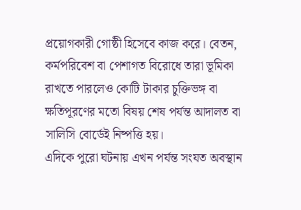প্রয়োগকারী গোষ্ঠী হিসেবে কাজ করে। বেতন, কর্মপরিবেশ বা পেশাগত বিরোধে তারা ভূমিকা রাখতে পারলেও কোটি টাকার চুক্তিভঙ্গ বা ক্ষতিপূরণের মতো বিষয় শেষ পর্যন্ত আদালত বা সালিসি বোর্ডেই নিষ্পত্তি হয়।
এদিকে পুরো ঘটনায় এখন পর্যন্ত সংযত অবস্থান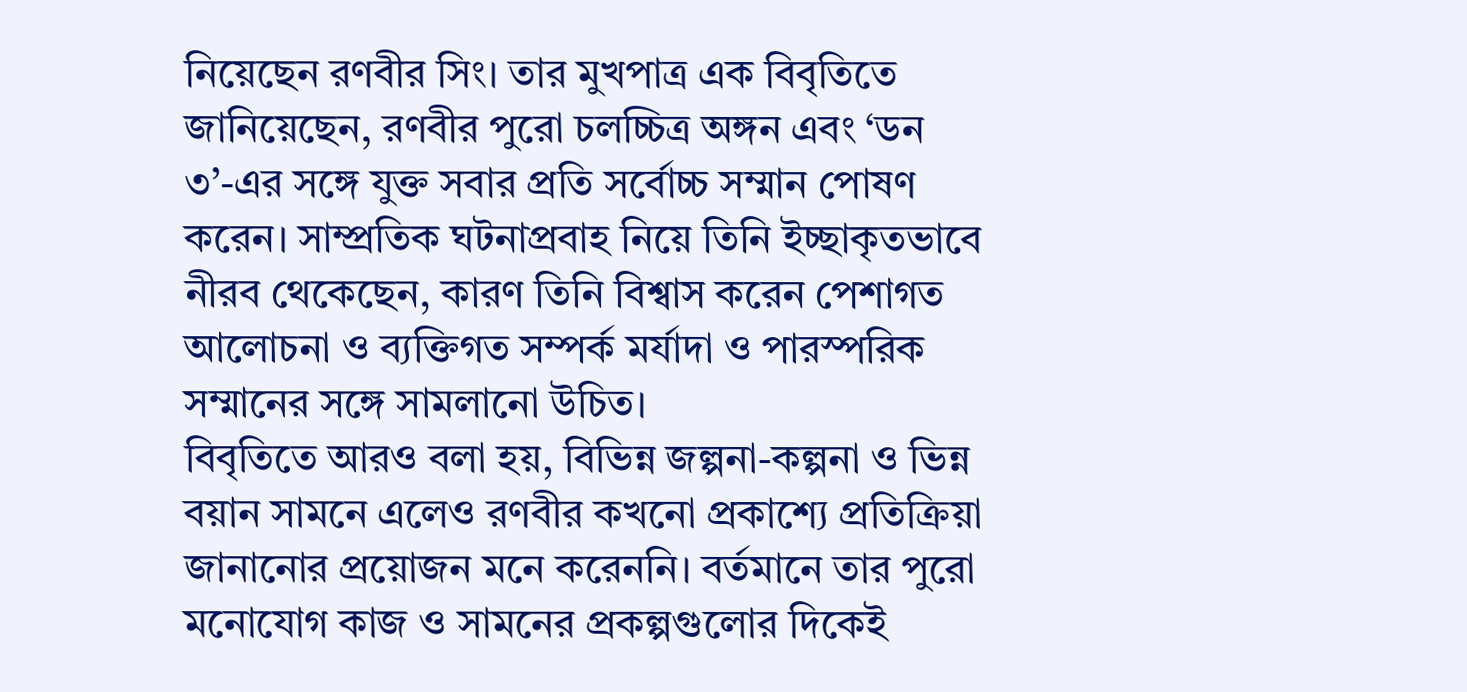নিয়েছেন রণবীর সিং। তার মুখপাত্র এক বিবৃতিতে জানিয়েছেন, রণবীর পুরো চলচ্চিত্র অঙ্গন এবং ‘ডন ৩’-এর সঙ্গে যুক্ত সবার প্রতি সর্বোচ্চ সম্মান পোষণ করেন। সাম্প্রতিক ঘটনাপ্রবাহ নিয়ে তিনি ইচ্ছাকৃতভাবে নীরব থেকেছেন, কারণ তিনি বিশ্বাস করেন পেশাগত আলোচনা ও ব্যক্তিগত সম্পর্ক মর্যাদা ও পারস্পরিক সম্মানের সঙ্গে সামলানো উচিত।
বিবৃতিতে আরও বলা হয়, বিভিন্ন জল্পনা-কল্পনা ও ভিন্ন বয়ান সামনে এলেও রণবীর কখনো প্রকাশ্যে প্রতিক্রিয়া জানানোর প্রয়োজন মনে করেননি। বর্তমানে তার পুরো মনোযোগ কাজ ও সামনের প্রকল্পগুলোর দিকেই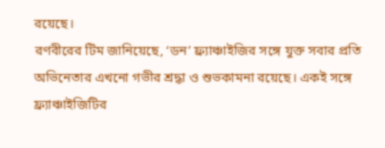রয়েছে।
রণবীরের টিম জানিয়েছে, ‘ডন’ ফ্র্যাঞ্চাইজির সঙ্গে যুক্ত সবার প্রতি অভিনেতার এখনো গভীর শ্রদ্ধা ও শুভকামনা রয়েছে। একই সঙ্গে ফ্র্যাঞ্চাইজিটির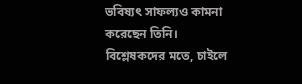ভবিষ্যৎ সাফল্যও কামনা করেছেন তিনি।
বিশ্লেষকদের মতে, চাইলে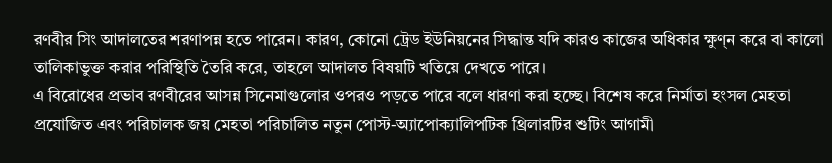রণবীর সিং আদালতের শরণাপন্ন হতে পারেন। কারণ, কোনো ট্রেড ইউনিয়নের সিদ্ধান্ত যদি কারও কাজের অধিকার ক্ষুণ্ন করে বা কালো তালিকাভুক্ত করার পরিস্থিতি তৈরি করে, তাহলে আদালত বিষয়টি খতিয়ে দেখতে পারে।
এ বিরোধের প্রভাব রণবীরের আসন্ন সিনেমাগুলোর ওপরও পড়তে পারে বলে ধারণা করা হচ্ছে। বিশেষ করে নির্মাতা হংসল মেহতা প্রযোজিত এবং পরিচালক জয় মেহতা পরিচালিত নতুন পোস্ট-অ্যাপোক্যালিপটিক থ্রিলারটির শুটিং আগামী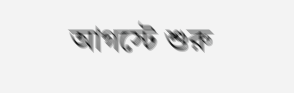আগস্টে শুরু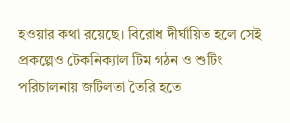হওয়ার কথা রয়েছে। বিরোধ দীর্ঘায়িত হলে সেই প্রকল্পেও টেকনিক্যাল টিম গঠন ও শুটিং পরিচালনায় জটিলতা তৈরি হতে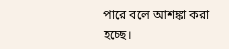পারে বলে আশঙ্কা করা হচ্ছে।